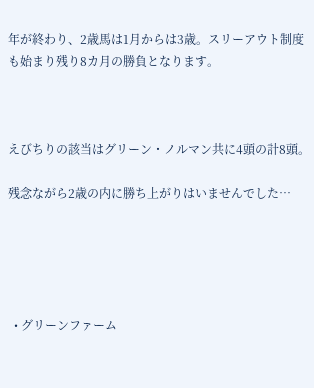年が終わり、2歳馬は1月からは3歳。スリーアウト制度も始まり残り8カ月の勝負となります。



えびちりの該当はグリーン・ノルマン共に4頭の計8頭。

残念ながら2歳の内に勝ち上がりはいませんでした…





  • グリーンファーム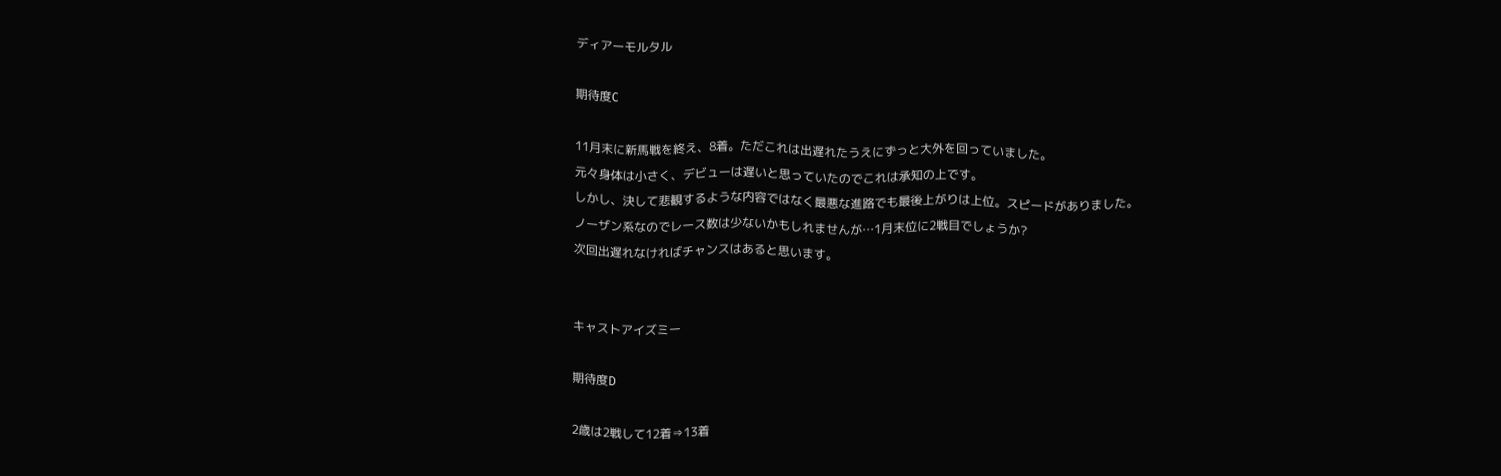ディアーモルタル

期待度C

11月末に新馬戦を終え、8着。ただこれは出遅れたうえにずっと大外を回っていました。
元々身体は小さく、デビューは遅いと思っていたのでこれは承知の上です。
しかし、決して悲観するような内容ではなく最悪な進路でも最後上がりは上位。スピードがありました。
ノーザン系なのでレース数は少ないかもしれませんが…1月末位に2戦目でしょうか?
次回出遅れなければチャンスはあると思います。


キャストアイズミー

期待度D

2歳は2戦して12着⇒13着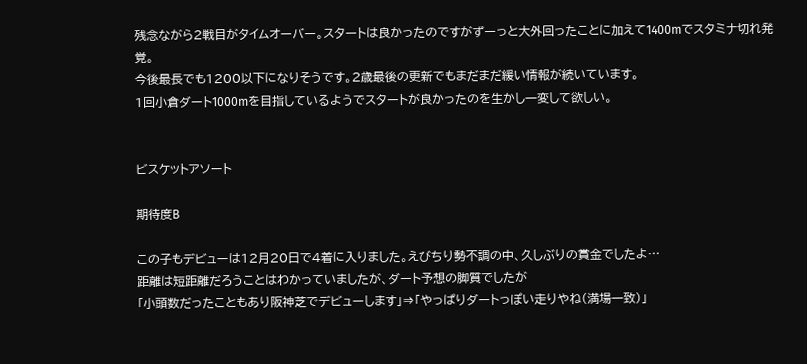残念ながら2戦目がタイムオーバー。スタートは良かったのですがずーっと大外回ったことに加えて1400mでスタミナ切れ発覚。
今後最長でも1200以下になりそうです。2歳最後の更新でもまだまだ緩い情報が続いています。
1回小倉ダート1000mを目指しているようでスタートが良かったのを生かし一変して欲しい。


ビスケットアソート

期待度B

この子もデビューは12月20日で4着に入りました。えびちり勢不調の中、久しぶりの賞金でしたよ…
距離は短距離だろうことはわかっていましたが、ダート予想の脚質でしたが
「小頭数だったこともあり阪神芝でデビューします」⇒「やっぱりダートっぽい走りやね(満場一致)」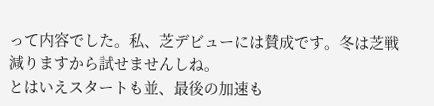って内容でした。私、芝デビューには賛成です。冬は芝戦減りますから試せませんしね。
とはいえスタートも並、最後の加速も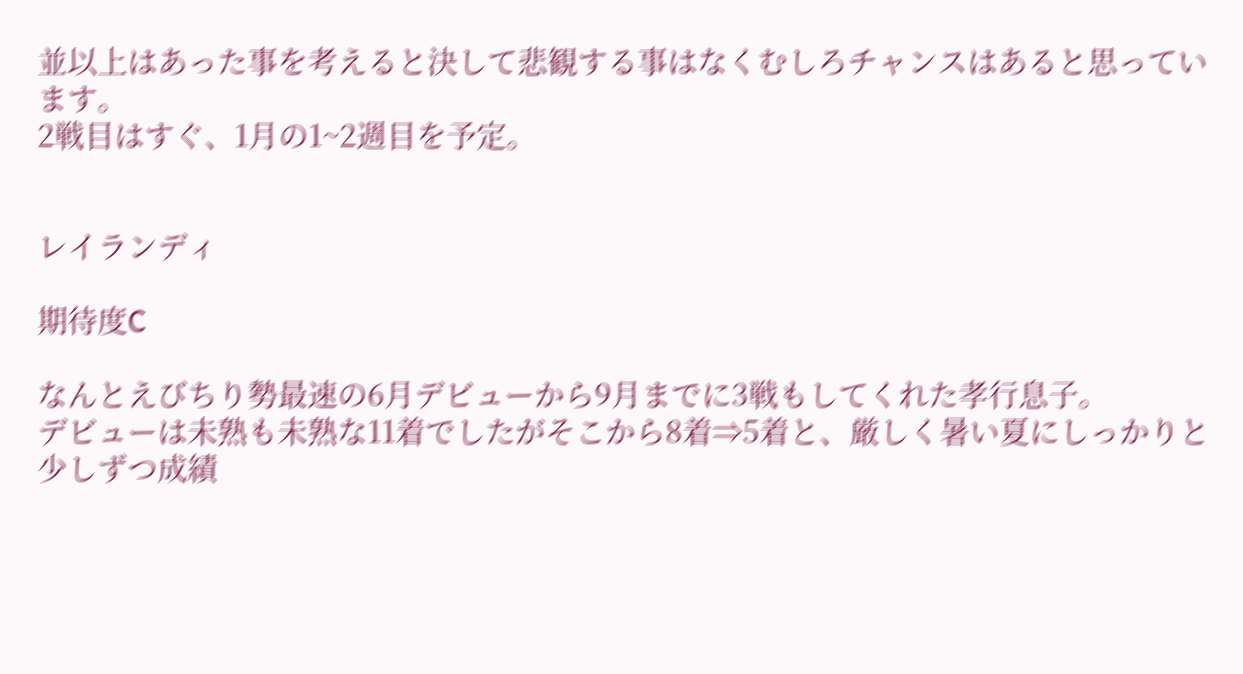並以上はあった事を考えると決して悲観する事はなくむしろチャンスはあると思っています。
2戦目はすぐ、1月の1~2週目を予定。


レイランディ

期待度C

なんとえびちり勢最速の6月デビューから9月までに3戦もしてくれた孝行息子。
デビューは未熟も未熟な11着でしたがそこから8着⇒5着と、厳しく暑い夏にしっかりと少しずつ成績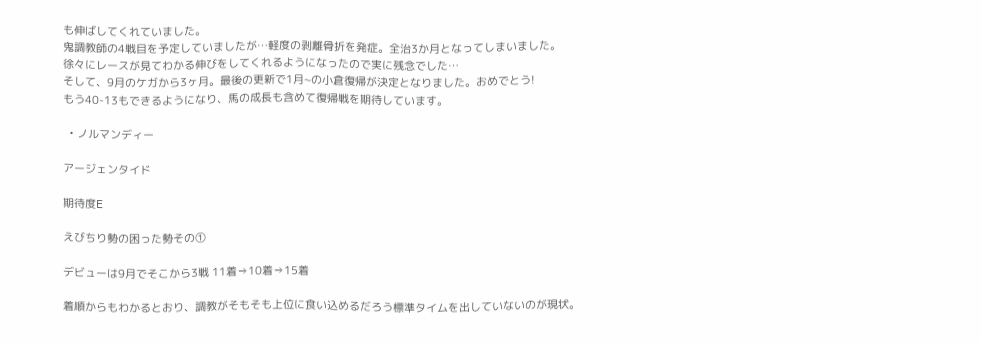も伸ばしてくれていました。
鬼調教師の4戦目を予定していましたが…軽度の剥離骨折を発症。全治3か月となってしまいました。
徐々にレースが見てわかる伸びをしてくれるようになったので実に残念でした…
そして、9月のケガから3ヶ月。最後の更新で1月~の小倉復帰が決定となりました。おめでとう!
もう40-13もできるようになり、馬の成長も含めて復帰戦を期待しています。

  • ノルマンディー

アージェンタイド

期待度E

えびちり勢の困った勢その①

デビューは9月でそこから3戦 11着⇒10着⇒15着

着順からもわかるとおり、調教がそもそも上位に食い込めるだろう標準タイムを出していないのが現状。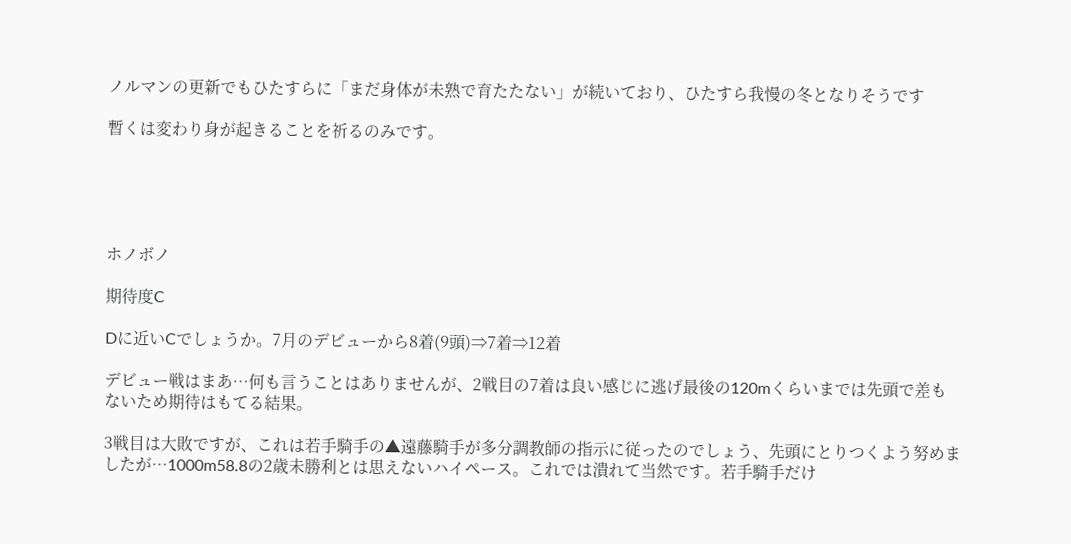ノルマンの更新でもひたすらに「まだ身体が未熟で育たたない」が続いており、ひたすら我慢の冬となりそうです

暫くは変わり身が起きることを祈るのみです。





ホノボノ

期待度C

Dに近いCでしょうか。7月のデビューから8着(9頭)⇒7着⇒12着

デビュー戦はまあ…何も言うことはありませんが、2戦目の7着は良い感じに逃げ最後の120mくらいまでは先頭で差もないため期待はもてる結果。

3戦目は大敗ですが、これは若手騎手の▲遠藤騎手が多分調教師の指示に従ったのでしょう、先頭にとりつくよう努めましたが…1000m58.8の2歳未勝利とは思えないハイペース。これでは潰れて当然です。若手騎手だけ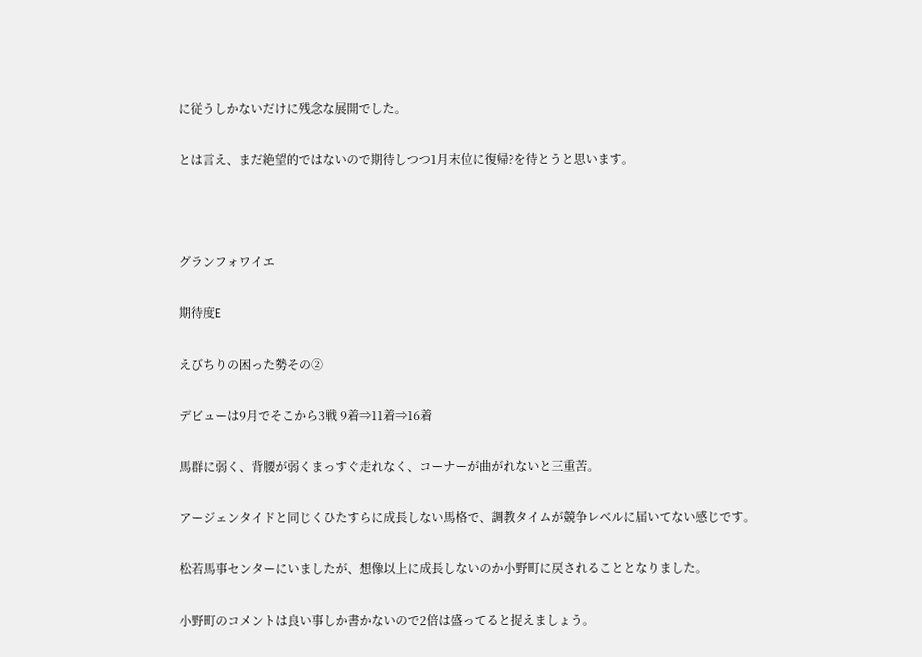に従うしかないだけに残念な展開でした。

とは言え、まだ絶望的ではないので期待しつつ1月末位に復帰?を待とうと思います。



グランフォワイエ

期待度E

えびちりの困った勢その②

デビューは9月でそこから3戦 9着⇒11着⇒16着

馬群に弱く、背腰が弱くまっすぐ走れなく、コーナーが曲がれないと三重苦。

アージェンタイドと同じくひたすらに成長しない馬格で、調教タイムが競争レベルに届いてない感じです。

松若馬事センターにいましたが、想像以上に成長しないのか小野町に戻されることとなりました。

小野町のコメントは良い事しか書かないので2倍は盛ってると捉えましょう。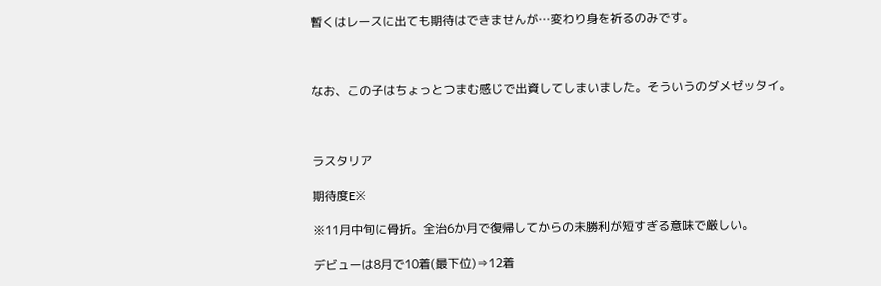暫くはレースに出ても期待はできませんが…変わり身を祈るのみです。



なお、この子はちょっとつまむ感じで出資してしまいました。そういうのダメゼッタイ。



ラスタリア

期待度E※

※11月中旬に骨折。全治6か月で復帰してからの未勝利が短すぎる意味で厳しい。

デビューは8月で10着(最下位)⇒12着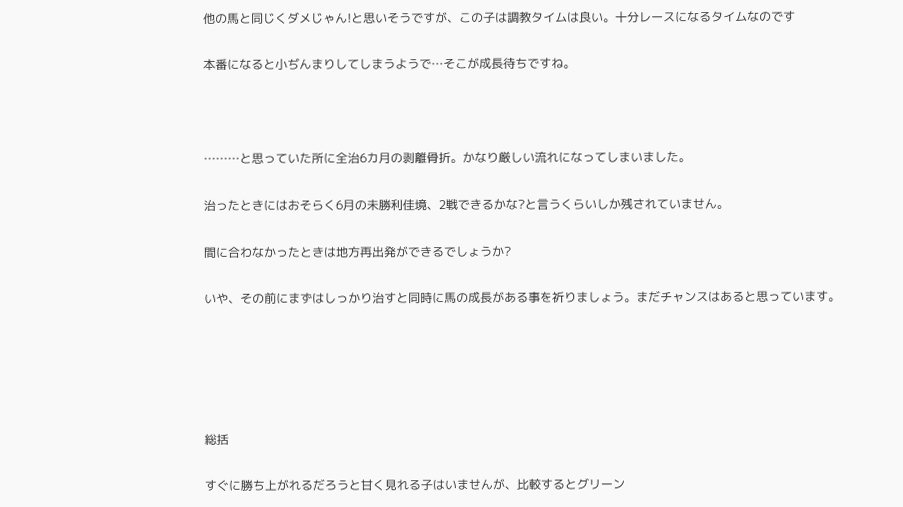他の馬と同じくダメじゃん!と思いそうですが、この子は調教タイムは良い。十分レースになるタイムなのです

本番になると小ぢんまりしてしまうようで…そこが成長待ちですね。



………と思っていた所に全治6カ月の剥離骨折。かなり厳しい流れになってしまいました。

治ったときにはおそらく6月の未勝利佳境、2戦できるかな?と言うくらいしか残されていません。

間に合わなかったときは地方再出発ができるでしょうか?

いや、その前にまずはしっかり治すと同時に馬の成長がある事を祈りましょう。まだチャンスはあると思っています。





総括

すぐに勝ち上がれるだろうと甘く見れる子はいませんが、比較するとグリーン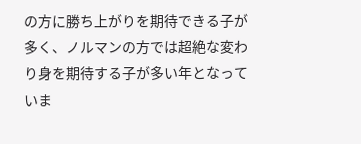の方に勝ち上がりを期待できる子が多く、ノルマンの方では超絶な変わり身を期待する子が多い年となっていま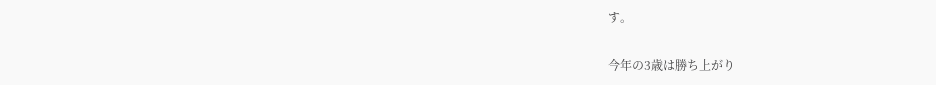す。

今年の3歳は勝ち上がり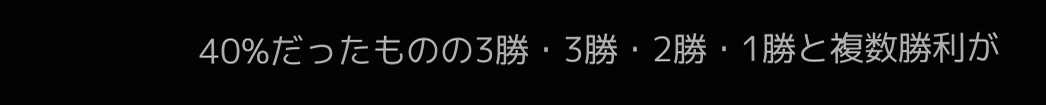40%だったものの3勝・3勝・2勝・1勝と複数勝利が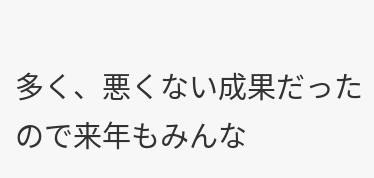多く、悪くない成果だったので来年もみんな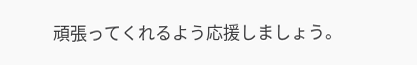頑張ってくれるよう応援しましょう。